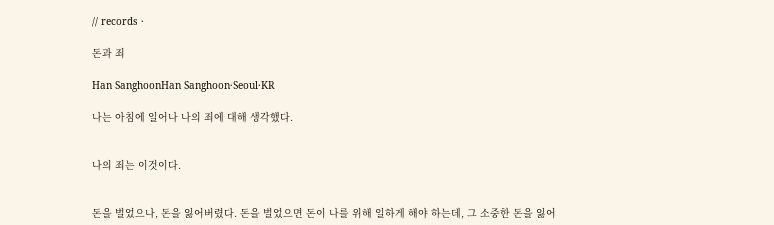// records ·

돈과 죄

Han SanghoonHan Sanghoon·Seoul·KR

나는 아침에 일어나 나의 죄에 대해 생각했다.


나의 죄는 이것이다.


돈을 벌었으나, 돈을 잃어버렸다. 돈을 벌었으면 돈이 나를 위해 일하게 해야 하는데, 그 소중한 돈을 잃어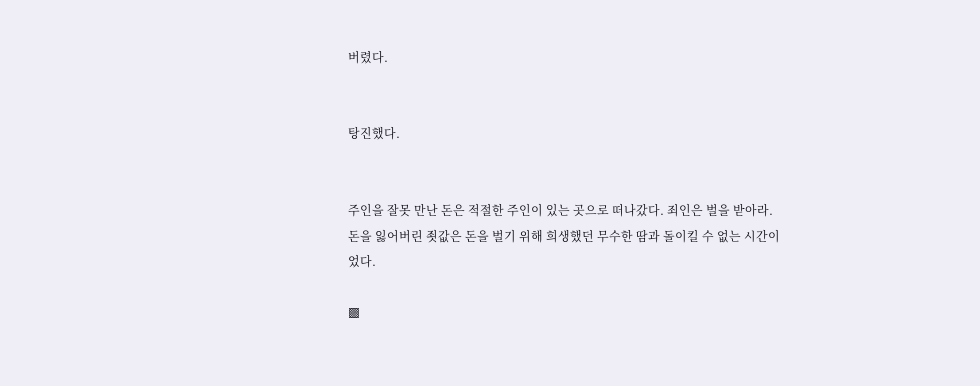버렸다.


탕진했다.


주인을 잘못 만난 돈은 적절한 주인이 있는 곳으로 떠나갔다. 죄인은 벌을 받아라. 돈을 잃어버린 죗값은 돈을 벌기 위해 희생했던 무수한 땀과 돌이킬 수 없는 시간이었다.

▩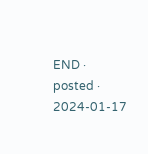END · posted · 2024-01-17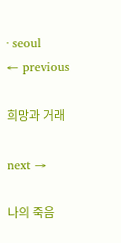· seoul
← previous

희망과 거래

next →

나의 죽음